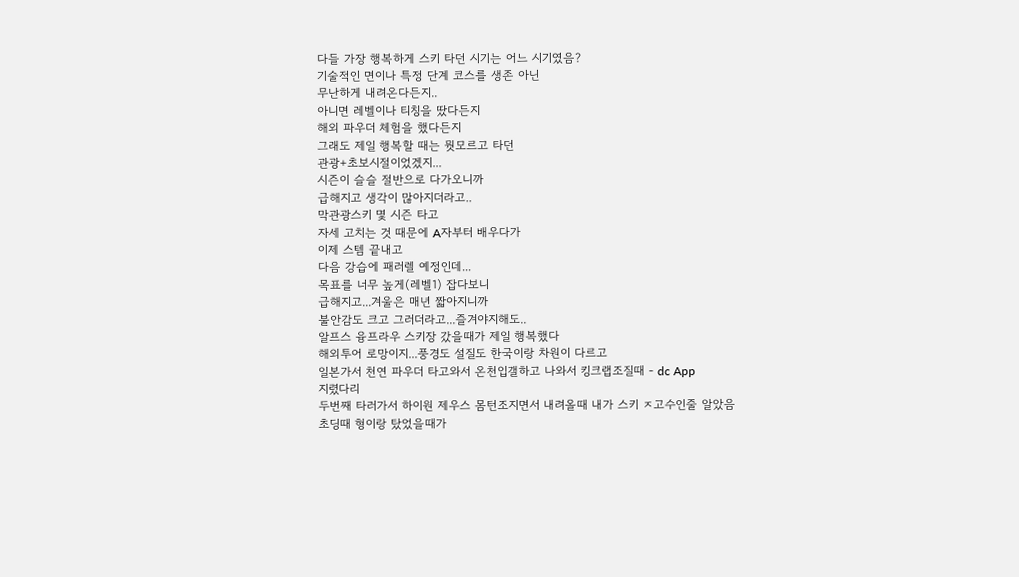다들 가장 행복하게 스키 타던 시기는 어느 시기였음?
기술적인 면이나 특정 단계 코스를 생존 아닌
무난하게 내려온다든지..
아니면 레벨이나 티칭을 땄다든지
해외 파우더 체험을 했다든지
그래도 제일 행복할 때는 뭣모르고 타던
관광+초보시절이었겠지...
시즌이 슬슬 절반으로 다가오니까
급해지고 생각이 많아지더라고..
막관광스키 몇 시즌 타고
자세 고치는 것 때문에 A자부터 배우다가
이제 스템 끝내고
다음 강습에 패러렐 예정인데...
목표를 너무 높게(레벨1) 잡다보니
급해지고...겨울은 매년 짧아지니까
불안감도 크고 그러더라고...즐겨야지해도..
알프스 융프라우 스키장 갔을때가 제일 행복했다
해외투어 로망이지...풍경도 설질도 한국이랑 차원이 다르고
일본가서 천연 파우더 타고와서 온천입갤하고 나와서 킹크랩조질때 - dc App
지렸다리
두번째 타러가서 하이원 제우스 몸턴조지면서 내려올때 내가 스키 ㅈ고수인줄 알았음
초딩때 형이랑 탔었을때가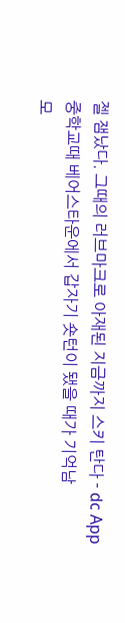젤 잼났다. 그때의 러브마크로 아재된 지금까지 스키 탄다 - dc App
중학교때 베어스타운에서 갑자기 숏턴이 됐을 때가 기억남
모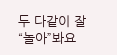두 다같이 잘 “놀아”봐요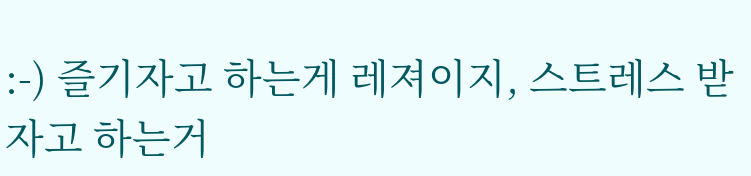:-) 즐기자고 하는게 레져이지, 스트레스 받자고 하는거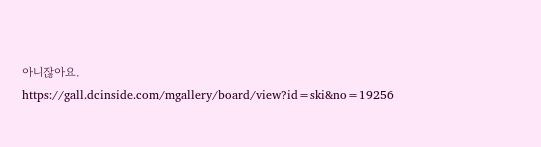아니잖아요.
https://gall.dcinside.com/mgallery/board/view?id=ski&no=19256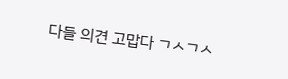다들 의견 고맙다 ㄱㅅㄱㅅ